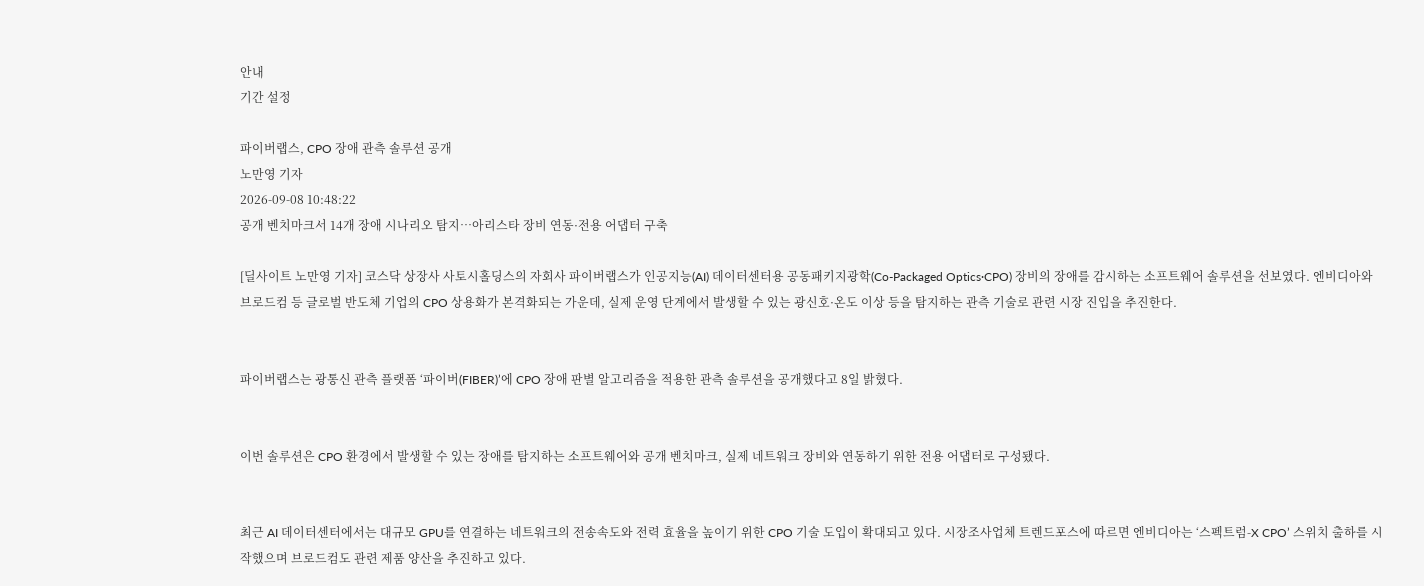안내
기간 설정

파이버랩스, CPO 장애 관측 솔루션 공개
노만영 기자
2026-09-08 10:48:22
공개 벤치마크서 14개 장애 시나리오 탐지…아리스타 장비 연동·전용 어댑터 구축

[딜사이트 노만영 기자] 코스닥 상장사 사토시홀딩스의 자회사 파이버랩스가 인공지능(AI) 데이터센터용 공동패키지광학(Co-Packaged Optics·CPO) 장비의 장애를 감시하는 소프트웨어 솔루션을 선보였다. 엔비디아와 브로드컴 등 글로벌 반도체 기업의 CPO 상용화가 본격화되는 가운데, 실제 운영 단계에서 발생할 수 있는 광신호·온도 이상 등을 탐지하는 관측 기술로 관련 시장 진입을 추진한다.


파이버랩스는 광통신 관측 플랫폼 ‘파이버(FIBER)’에 CPO 장애 판별 알고리즘을 적용한 관측 솔루션을 공개했다고 8일 밝혔다.


이번 솔루션은 CPO 환경에서 발생할 수 있는 장애를 탐지하는 소프트웨어와 공개 벤치마크, 실제 네트워크 장비와 연동하기 위한 전용 어댑터로 구성됐다.


최근 AI 데이터센터에서는 대규모 GPU를 연결하는 네트워크의 전송속도와 전력 효율을 높이기 위한 CPO 기술 도입이 확대되고 있다. 시장조사업체 트렌드포스에 따르면 엔비디아는 ‘스펙트럼-X CPO’ 스위치 출하를 시작했으며 브로드컴도 관련 제품 양산을 추진하고 있다.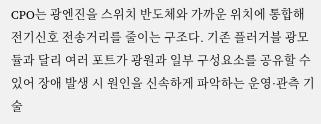CPO는 광엔진을 스위치 반도체와 가까운 위치에 통합해 전기신호 전송거리를 줄이는 구조다. 기존 플러거블 광모듈과 달리 여러 포트가 광원과 일부 구성요소를 공유할 수 있어 장애 발생 시 원인을 신속하게 파악하는 운영·관측 기술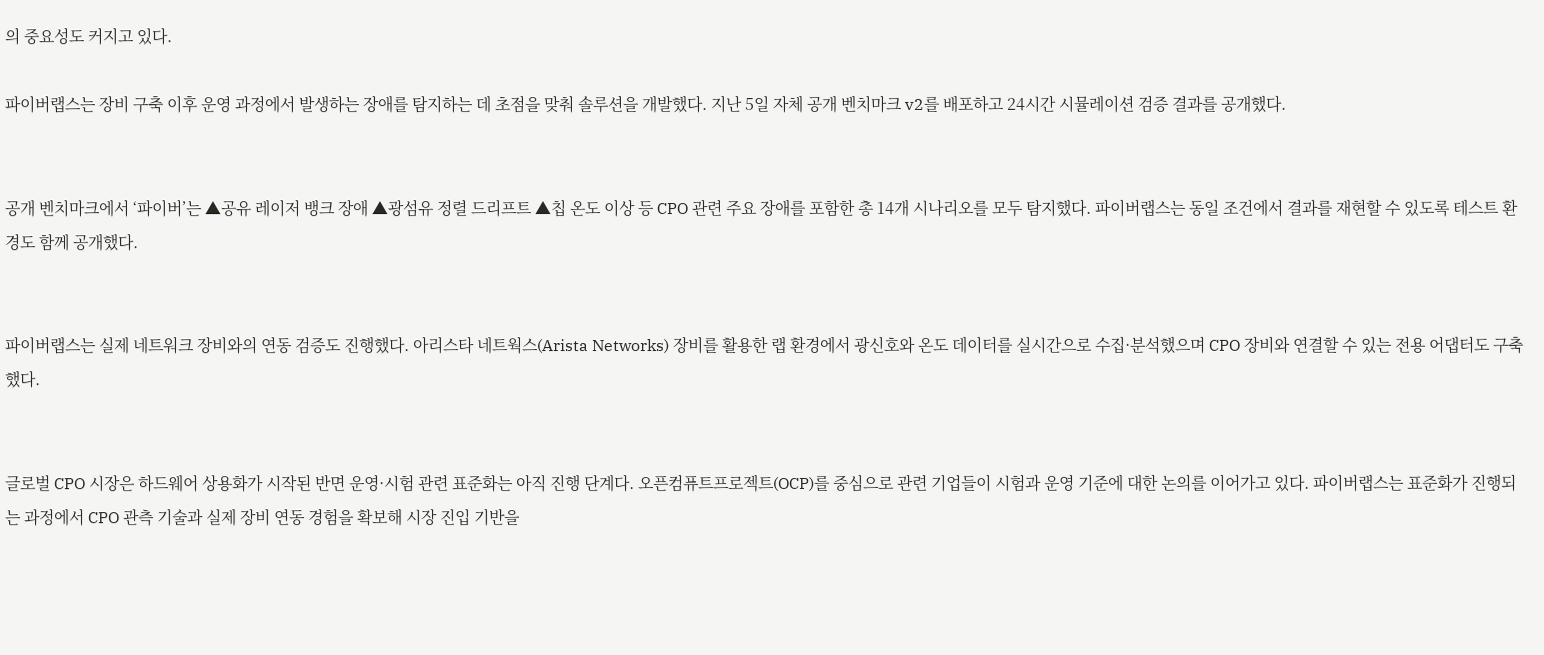의 중요성도 커지고 있다.

파이버랩스는 장비 구축 이후 운영 과정에서 발생하는 장애를 탐지하는 데 초점을 맞춰 솔루션을 개발했다. 지난 5일 자체 공개 벤치마크 v2를 배포하고 24시간 시뮬레이션 검증 결과를 공개했다.


공개 벤치마크에서 ‘파이버’는 ▲공유 레이저 뱅크 장애 ▲광섬유 정렬 드리프트 ▲칩 온도 이상 등 CPO 관련 주요 장애를 포함한 총 14개 시나리오를 모두 탐지했다. 파이버랩스는 동일 조건에서 결과를 재현할 수 있도록 테스트 환경도 함께 공개했다.


파이버랩스는 실제 네트워크 장비와의 연동 검증도 진행했다. 아리스타 네트웍스(Arista Networks) 장비를 활용한 랩 환경에서 광신호와 온도 데이터를 실시간으로 수집·분석했으며 CPO 장비와 연결할 수 있는 전용 어댑터도 구축했다.


글로벌 CPO 시장은 하드웨어 상용화가 시작된 반면 운영·시험 관련 표준화는 아직 진행 단계다. 오픈컴퓨트프로젝트(OCP)를 중심으로 관련 기업들이 시험과 운영 기준에 대한 논의를 이어가고 있다. 파이버랩스는 표준화가 진행되는 과정에서 CPO 관측 기술과 실제 장비 연동 경험을 확보해 시장 진입 기반을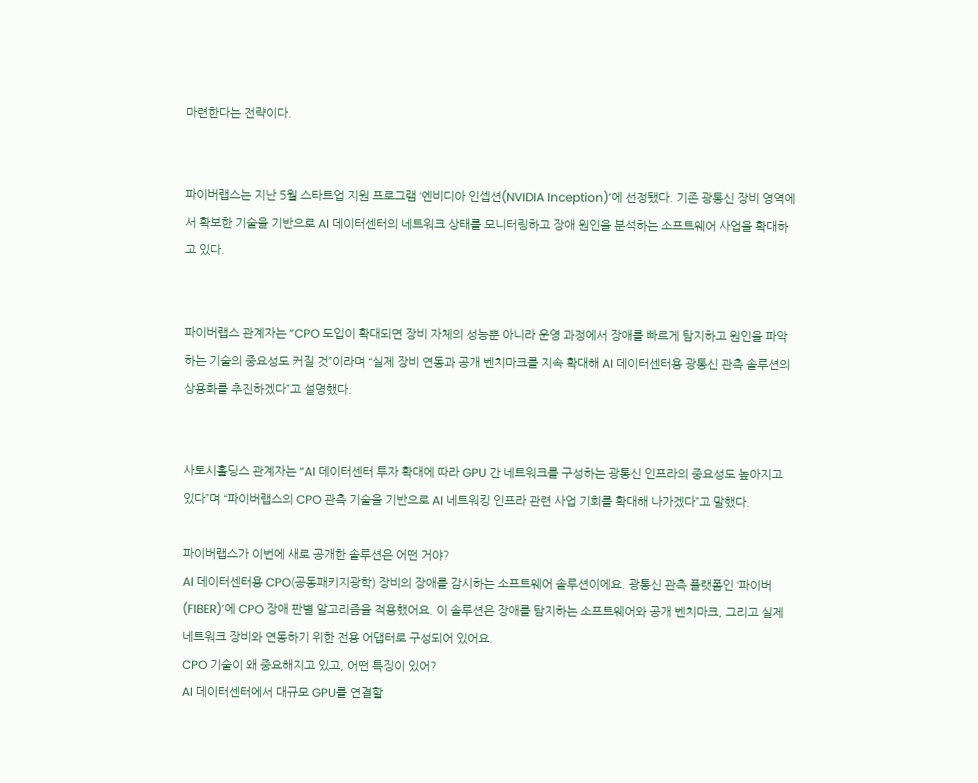마련한다는 전략이다.


파이버랩스는 지난 5월 스타트업 지원 프로그램 ‘엔비디아 인셉션(NVIDIA Inception)’에 선정됐다. 기존 광통신 장비 영역에서 확보한 기술을 기반으로 AI 데이터센터의 네트워크 상태를 모니터링하고 장애 원인을 분석하는 소프트웨어 사업을 확대하고 있다.


파이버랩스 관계자는 “CPO 도입이 확대되면 장비 자체의 성능뿐 아니라 운영 과정에서 장애를 빠르게 탐지하고 원인을 파악하는 기술의 중요성도 커질 것”이라며 “실제 장비 연동과 공개 벤치마크를 지속 확대해 AI 데이터센터용 광통신 관측 솔루션의 상용화를 추진하겠다”고 설명했다.


사토시홀딩스 관계자는 “AI 데이터센터 투자 확대에 따라 GPU 간 네트워크를 구성하는 광통신 인프라의 중요성도 높아지고 있다”며 “파이버랩스의 CPO 관측 기술을 기반으로 AI 네트워킹 인프라 관련 사업 기회를 확대해 나가겠다”고 말했다.

파이버랩스가 이번에 새로 공개한 솔루션은 어떤 거야?
AI 데이터센터용 CPO(공동패키지광학) 장비의 장애를 감시하는 소프트웨어 솔루션이에요. 광통신 관측 플랫폼인 ‘파이버(FIBER)’에 CPO 장애 판별 알고리즘을 적용했어요. 이 솔루션은 장애를 탐지하는 소프트웨어와 공개 벤치마크, 그리고 실제 네트워크 장비와 연동하기 위한 전용 어댑터로 구성되어 있어요.
CPO 기술이 왜 중요해지고 있고, 어떤 특징이 있어?
AI 데이터센터에서 대규모 GPU를 연결할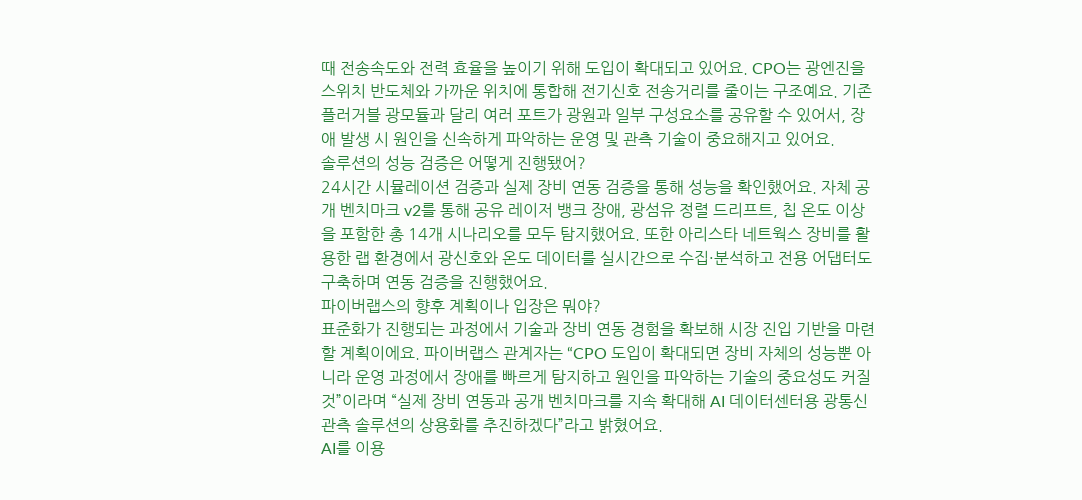때 전송속도와 전력 효율을 높이기 위해 도입이 확대되고 있어요. CPO는 광엔진을 스위치 반도체와 가까운 위치에 통합해 전기신호 전송거리를 줄이는 구조예요. 기존 플러거블 광모듈과 달리 여러 포트가 광원과 일부 구성요소를 공유할 수 있어서, 장애 발생 시 원인을 신속하게 파악하는 운영 및 관측 기술이 중요해지고 있어요.
솔루션의 성능 검증은 어떻게 진행됐어?
24시간 시뮬레이션 검증과 실제 장비 연동 검증을 통해 성능을 확인했어요. 자체 공개 벤치마크 v2를 통해 공유 레이저 뱅크 장애, 광섬유 정렬 드리프트, 칩 온도 이상을 포함한 총 14개 시나리오를 모두 탐지했어요. 또한 아리스타 네트웍스 장비를 활용한 랩 환경에서 광신호와 온도 데이터를 실시간으로 수집·분석하고 전용 어댑터도 구축하며 연동 검증을 진행했어요.
파이버랩스의 향후 계획이나 입장은 뭐야?
표준화가 진행되는 과정에서 기술과 장비 연동 경험을 확보해 시장 진입 기반을 마련할 계획이에요. 파이버랩스 관계자는 “CPO 도입이 확대되면 장비 자체의 성능뿐 아니라 운영 과정에서 장애를 빠르게 탐지하고 원인을 파악하는 기술의 중요성도 커질 것”이라며 “실제 장비 연동과 공개 벤치마크를 지속 확대해 AI 데이터센터용 광통신 관측 솔루션의 상용화를 추진하겠다”라고 밝혔어요.
AI를 이용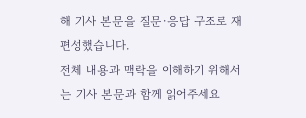해 기사 본문을 질문·응답 구조로 재편성했습니다.
전체 내용과 맥락을 이해하기 위해서는 기사 본문과 함께 읽어주세요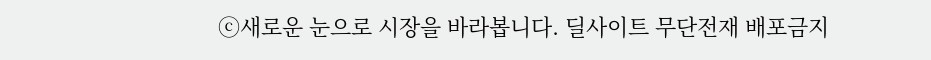ⓒ새로운 눈으로 시장을 바라봅니다. 딜사이트 무단전재 배포금지